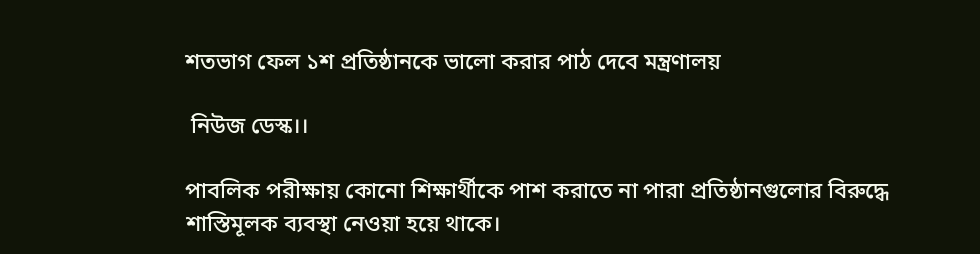শতভাগ ফেল ১শ প্রতিষ্ঠানকে ভালো করার পাঠ দেবে মন্ত্রণালয়

 নিউজ ডেস্ক।।

পাবলিক পরীক্ষায় কোনো শিক্ষার্থীকে পাশ করাতে না পারা প্রতিষ্ঠানগুলোর বিরুদ্ধে শাস্তিমূলক ব্যবস্থা নেওয়া হয়ে থাকে।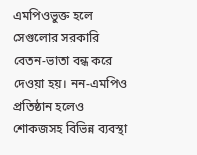এমপিওভুক্ত হলে সেগুলোর সরকারি বেতন-ভাতা বন্ধ করে দেওয়া হয়। নন-এমপিও প্রতিষ্ঠান হলেও শোকজসহ বিভিন্ন ব্যবস্থা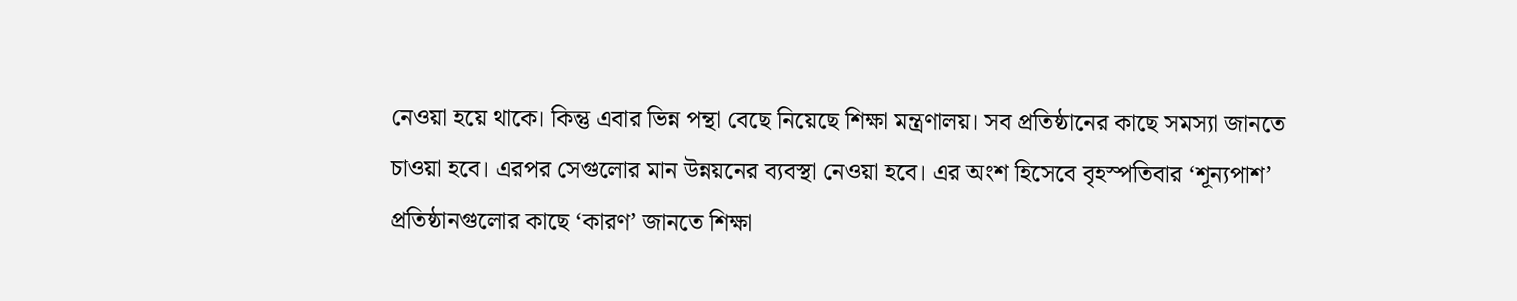নেওয়া হয়ে থাকে। কিন্তু এবার ভিন্ন পন্থা বেছে নিয়েছে শিক্ষা মন্ত্রণালয়। সব প্রতিষ্ঠানের কাছে সমস্যা জানতে চাওয়া হবে। এরপর সেগুলোর মান উন্নয়নের ব্যবস্থা নেওয়া হবে। এর অংশ হিসেবে বৃহস্পতিবার ‘শূন্যপাশ’ প্রতিষ্ঠানগুলোর কাছে ‘কারণ’ জানতে শিক্ষা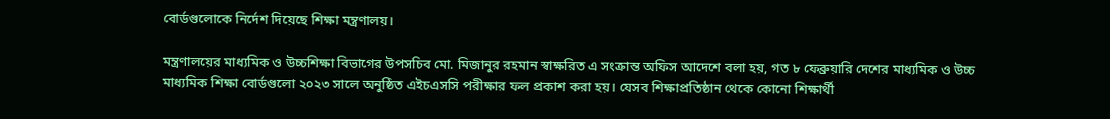বোর্ডগুলোকে নির্দেশ দিয়েছে শিক্ষা মন্ত্রণালয়।

মন্ত্রণালয়ের মাধ্যমিক ও উচ্চশিক্ষা বিভাগের উপসচিব মো. মিজানুর রহমান স্বাক্ষরিত এ সংক্রান্ত অফিস আদেশে বলা হয়, গত ৮ ফেব্রুয়ারি দেশের মাধ্যমিক ও উচ্চ মাধ্যমিক শিক্ষা বোর্ডগুলো ২০২৩ সালে অনুষ্ঠিত এইচএসসি পরীক্ষার ফল প্রকাশ করা হয়। যেসব শিক্ষাপ্রতিষ্ঠান থেকে কোনো শিক্ষার্থী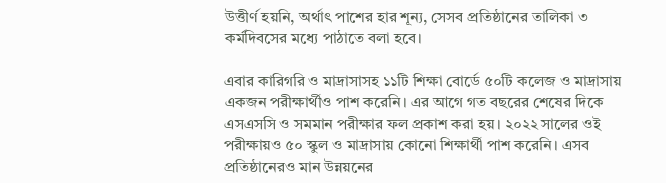উত্তীর্ণ হয়নি, অর্থাৎ পাশের হার শূন্য, সেসব প্রতিষ্ঠানের তালিকা ৩ কর্মদিবসের মধ্যে পাঠাতে বলা হবে।

এবার কারিগরি ও মাদ্রাসাসহ ১১টি শিক্ষা বোর্ডে ৫০টি কলেজ ও মাদ্রাসায় একজন পরীক্ষার্থীও পাশ করেনি। এর আগে গত বছরের শেষের দিকে এসএসসি ও সমমান পরীক্ষার ফল প্রকাশ করা হয়। ২০২২ সালের ওই পরীক্ষায়ও ৫০ স্কুল ও মাদ্রাসায় কোনো শিক্ষার্থী পাশ করেনি। এসব প্রতিষ্ঠানেরও মান উন্নয়নের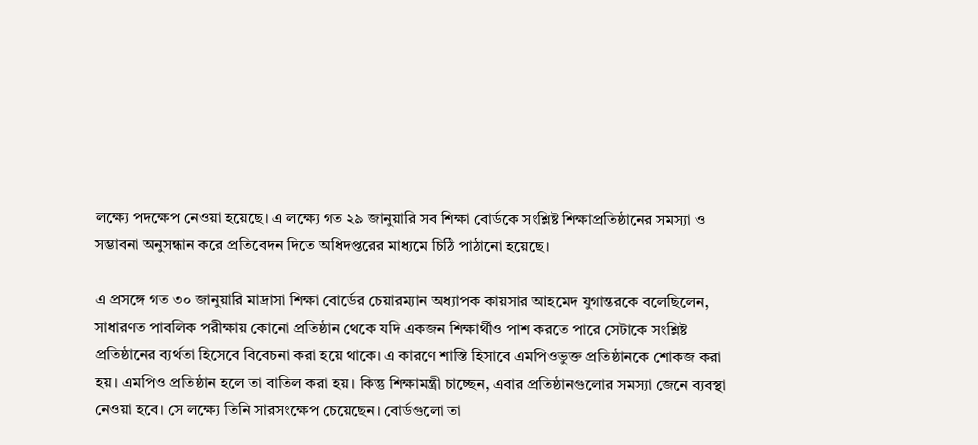লক্ষ্যে পদক্ষেপ নেওয়া হয়েছে। এ লক্ষ্যে গত ২৯ জানুয়ারি সব শিক্ষা বোর্ডকে সংশ্লিষ্ট শিক্ষাপ্রতিষ্ঠানের সমস্যা ও সম্ভাবনা অনুসন্ধান করে প্রতিবেদন দিতে অধিদপ্তরের মাধ্যমে চিঠি পাঠানো হয়েছে।

এ প্রসঙ্গে গত ৩০ জানুয়ারি মাদ্রাসা শিক্ষা বোর্ডের চেয়ারম্যান অধ্যাপক কায়সার আহমেদ যুগান্তরকে বলেছিলেন, সাধারণত পাবলিক পরীক্ষায় কোনো প্রতিষ্ঠান থেকে যদি একজন শিক্ষার্থীও পাশ করতে পারে সেটাকে সংশ্লিষ্ট প্রতিষ্ঠানের ব্যর্থতা হিসেবে বিবেচনা করা হয়ে থাকে। এ কারণে শাস্তি হিসাবে এমপিওভুক্ত প্রতিষ্ঠানকে শোকজ করা হয়। এমপিও প্রতিষ্ঠান হলে তা বাতিল করা হয়। কিন্তু শিক্ষামন্ত্রী চাচ্ছেন, এবার প্রতিষ্ঠানগুলোর সমস্যা জেনে ব্যবস্থা নেওয়া হবে। সে লক্ষ্যে তিনি সারসংক্ষেপ চেয়েছেন। বোর্ডগুলো তা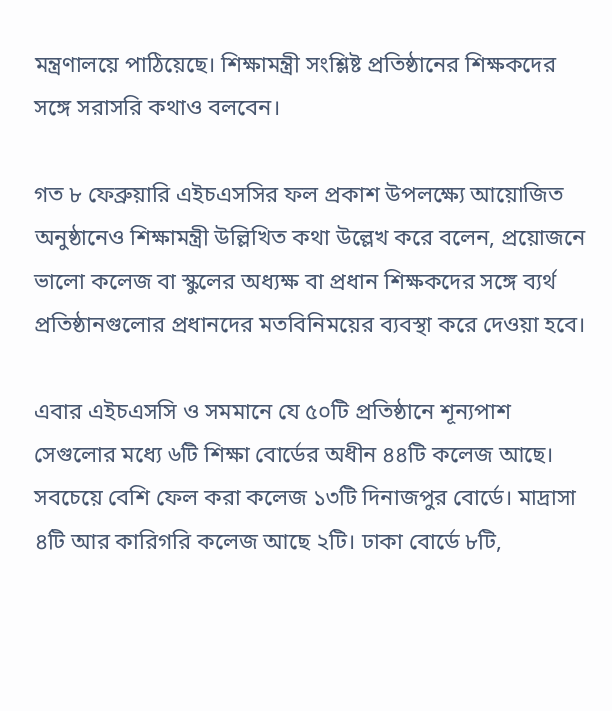মন্ত্রণালয়ে পাঠিয়েছে। শিক্ষামন্ত্রী সংশ্লিষ্ট প্রতিষ্ঠানের শিক্ষকদের সঙ্গে সরাসরি কথাও বলবেন।

গত ৮ ফেব্রুয়ারি এইচএসসির ফল প্রকাশ উপলক্ষ্যে আয়োজিত অনুষ্ঠানেও শিক্ষামন্ত্রী উল্লিখিত কথা উল্লেখ করে বলেন, প্রয়োজনে ভালো কলেজ বা স্কুলের অধ্যক্ষ বা প্রধান শিক্ষকদের সঙ্গে ব্যর্থ প্রতিষ্ঠানগুলোর প্রধানদের মতবিনিময়ের ব্যবস্থা করে দেওয়া হবে।

এবার এইচএসসি ও সমমানে যে ৫০টি প্রতিষ্ঠানে শূন্যপাশ সেগুলোর মধ্যে ৬টি শিক্ষা বোর্ডের অধীন ৪৪টি কলেজ আছে। সবচেয়ে বেশি ফেল করা কলেজ ১৩টি দিনাজপুর বোর্ডে। মাদ্রাসা ৪টি আর কারিগরি কলেজ আছে ২টি। ঢাকা বোর্ডে ৮টি,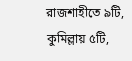রাজশাহীতে ৯টি, কুমিল্লায় ৫টি,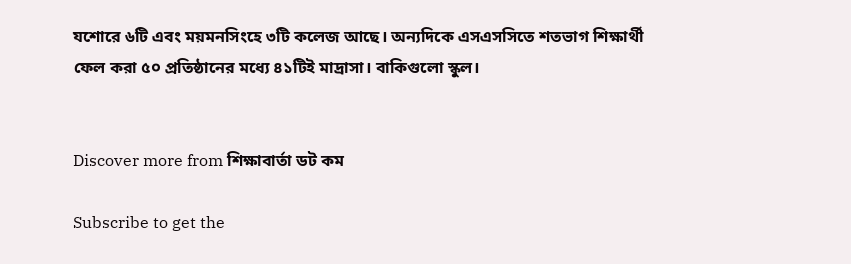যশোরে ৬টি এবং ময়মনসিংহে ৩টি কলেজ আছে। অন্যদিকে এসএসসিতে শতভাগ শিক্ষার্থী ফেল করা ৫০ প্রতিষ্ঠানের মধ্যে ৪১টিই মাদ্রাসা। বাকিগুলো স্কুল।


Discover more from শিক্ষাবার্তা ডট কম

Subscribe to get the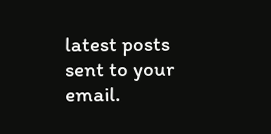latest posts sent to your email.